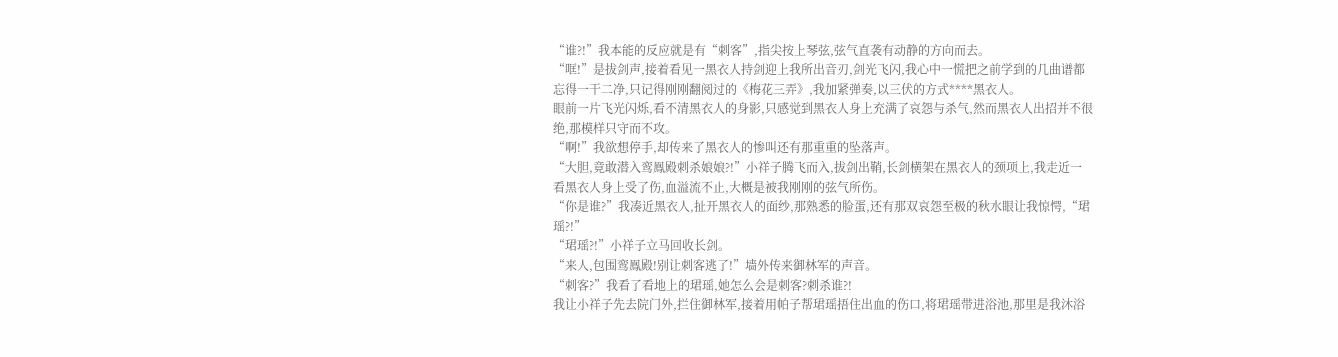“谁?!”我本能的反应就是有“刺客”,指尖按上琴弦,弦气直袭有动静的方向而去。
“哐!”是拔剑声,接着看见一黑衣人持剑迎上我所出音刃,剑光飞闪,我心中一慌把之前学到的几曲谱都忘得一干二净,只记得刚刚翻阅过的《梅花三弄》,我加紧弹奏,以三伏的方式****黑衣人。
眼前一片飞光闪烁,看不清黑衣人的身影,只感觉到黑衣人身上充满了哀怨与杀气,然而黑衣人出招并不很绝,那模样只守而不攻。
“啊!”我欲想停手,却传来了黑衣人的惨叫还有那重重的坠落声。
“大胆,竟敢潜入鸾鳯殿刺杀娘娘?!”小祥子腾飞而入,拔剑出鞘,长剑横架在黑衣人的颈项上,我走近一看黑衣人身上受了伤,血溢流不止,大概是被我刚刚的弦气所伤。
“你是谁?”我凑近黑衣人,扯开黑衣人的面纱,那熟悉的脸蛋,还有那双哀怨至极的秋水眼让我惊愕,“珺瑶?!”
“珺瑶?!”小祥子立马回收长剑。
“来人,包围鸾鳯殿!别让刺客逃了!”墙外传来御林军的声音。
“刺客?”我看了看地上的珺瑶,她怎么会是刺客?刺杀谁?!
我让小祥子先去院门外,拦住御林军,接着用帕子帮珺瑶捂住出血的伤口,将珺瑶带进浴池,那里是我沐浴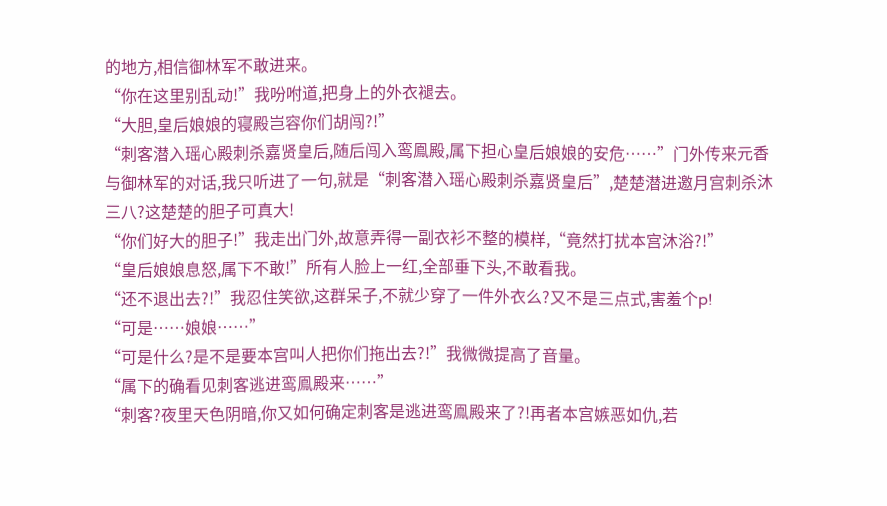的地方,相信御林军不敢进来。
“你在这里别乱动!”我吩咐道,把身上的外衣褪去。
“大胆,皇后娘娘的寝殿岂容你们胡闯?!”
“刺客潜入瑶心殿刺杀嘉贤皇后,随后闯入鸾鳯殿,属下担心皇后娘娘的安危……”门外传来元香与御林军的对话,我只听进了一句,就是“刺客潜入瑶心殿刺杀嘉贤皇后”,楚楚潜进邀月宫刺杀沐三八?这楚楚的胆子可真大!
“你们好大的胆子!”我走出门外,故意弄得一副衣衫不整的模样,“竟然打扰本宫沐浴?!”
“皇后娘娘息怒,属下不敢!”所有人脸上一红,全部垂下头,不敢看我。
“还不退出去?!”我忍住笑欲,这群呆子,不就少穿了一件外衣么?又不是三点式,害羞个p!
“可是……娘娘……”
“可是什么?是不是要本宫叫人把你们拖出去?!”我微微提高了音量。
“属下的确看见刺客逃进鸾鳯殿来……”
“刺客?夜里天色阴暗,你又如何确定刺客是逃进鸾鳯殿来了?!再者本宫嫉恶如仇,若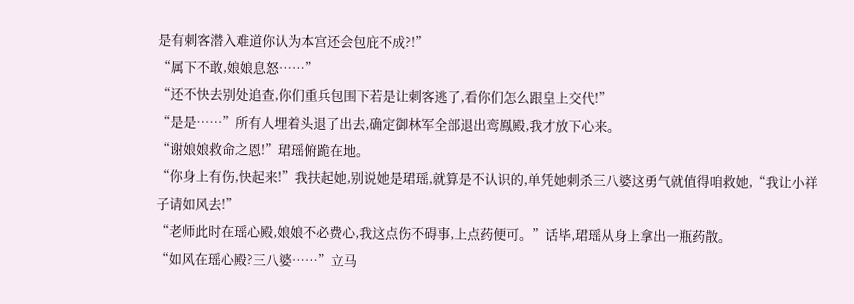是有刺客潜入难道你认为本宫还会包庇不成?!”
“属下不敢,娘娘息怒……”
“还不快去别处追查,你们重兵包围下若是让刺客逃了,看你们怎么跟皇上交代!”
“是是……”所有人埋着头退了出去,确定御林军全部退出鸾鳯殿,我才放下心来。
“谢娘娘救命之恩!”珺瑶俯跪在地。
“你身上有伤,快起来!”我扶起她,别说她是珺瑶,就算是不认识的,单凭她刺杀三八婆这勇气就值得咱救她,“我让小祥子请如风去!”
“老师此时在瑶心殿,娘娘不必费心,我这点伤不碍事,上点药便可。”话毕,珺瑶从身上拿出一瓶药散。
“如风在瑶心殿?三八婆……”立马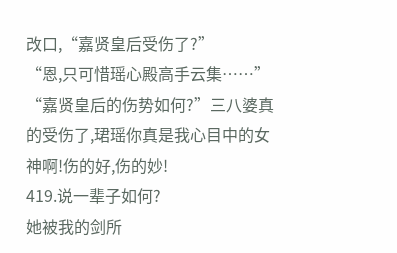改口,“嘉贤皇后受伤了?”
“恩,只可惜瑶心殿高手云集……”
“嘉贤皇后的伤势如何?”三八婆真的受伤了,珺瑶你真是我心目中的女神啊!伤的好,伤的妙!
419.说一辈子如何?
她被我的剑所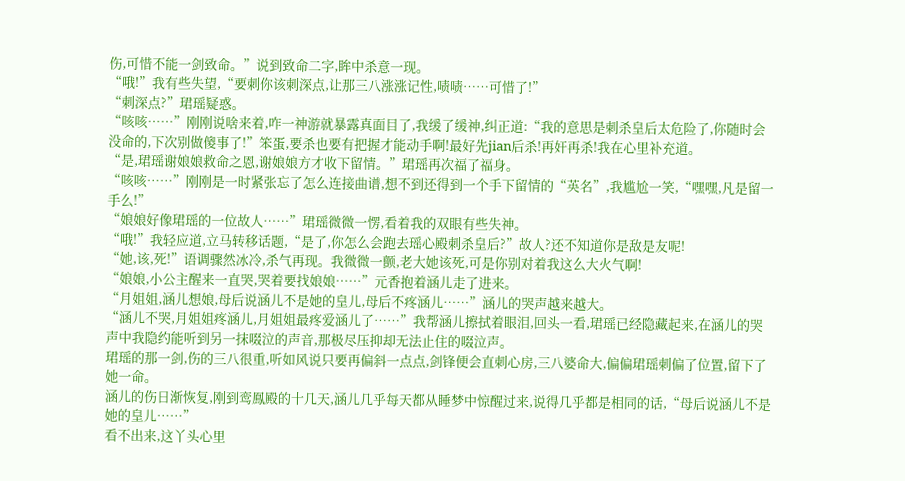伤,可惜不能一剑致命。”说到致命二字,眸中杀意一现。
“哦!”我有些失望,“要刺你该刺深点,让那三八涨涨记性,啧啧……可惜了!”
“刺深点?”珺瑶疑惑。
“咳咳……”刚刚说啥来着,咋一神游就暴露真面目了,我缓了缓神,纠正道:“我的意思是刺杀皇后太危险了,你随时会没命的,下次别做傻事了!”笨蛋,要杀也要有把握才能动手啊!最好先jian后杀!再奸再杀!我在心里补充道。
“是,珺瑶谢娘娘救命之恩,谢娘娘方才收下留情。”珺瑶再次福了福身。
“咳咳……”刚刚是一时紧张忘了怎么连接曲谱,想不到还得到一个手下留情的“英名”,我尴尬一笑,“嘿嘿,凡是留一手么!”
“娘娘好像珺瑶的一位故人……”珺瑶微微一愣,看着我的双眼有些失神。
“哦!”我轻应道,立马转移话题,“是了,你怎么会跑去瑶心殿刺杀皇后?”故人?还不知道你是敌是友呢!
“她,该,死!”语调骤然冰冷,杀气再现。我微微一颤,老大她该死,可是你别对着我这么大火气啊!
“娘娘,小公主醒来一直哭,哭着要找娘娘……”元香抱着涵儿走了进来。
“月姐姐,涵儿想娘,母后说涵儿不是她的皇儿,母后不疼涵儿……”涵儿的哭声越来越大。
“涵儿不哭,月姐姐疼涵儿,月姐姐最疼爱涵儿了……”我帮涵儿擦拭着眼泪,回头一看,珺瑶已经隐藏起来,在涵儿的哭声中我隐约能听到另一抹啜泣的声音,那极尽压抑却无法止住的啜泣声。
珺瑶的那一剑,伤的三八很重,听如风说只要再偏斜一点点,剑锋便会直刺心房,三八婆命大,偏偏珺瑶刺偏了位置,留下了她一命。
涵儿的伤日渐恢复,刚到鸾鳯殿的十几天,涵儿几乎每天都从睡梦中惊醒过来,说得几乎都是相同的话,“母后说涵儿不是她的皇儿……”
看不出来,这丫头心里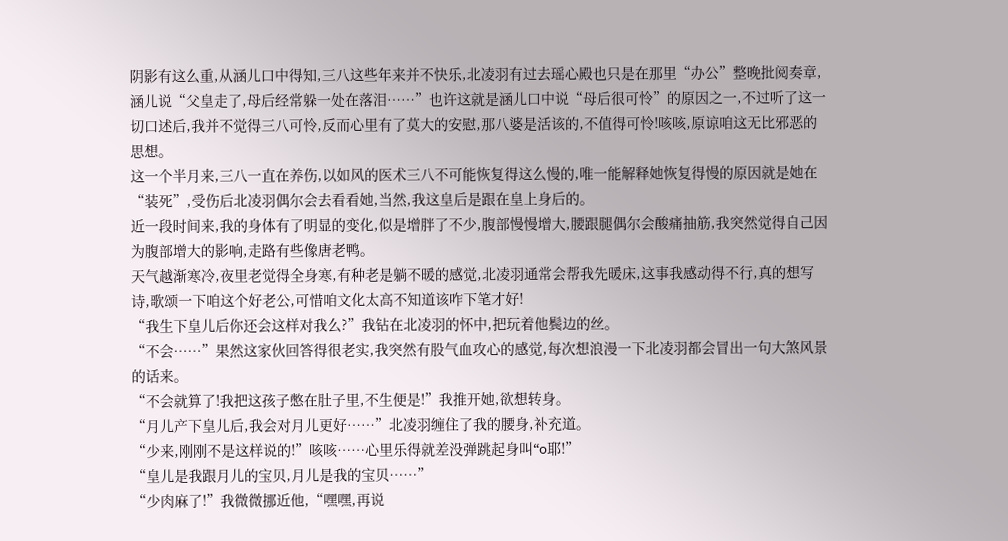阴影有这么重,从涵儿口中得知,三八这些年来并不快乐,北凌羽有过去瑶心殿也只是在那里“办公”整晚批阅奏章,涵儿说“父皇走了,母后经常躲一处在落泪……”也许这就是涵儿口中说“母后很可怜”的原因之一,不过听了这一切口述后,我并不觉得三八可怜,反而心里有了莫大的安慰,那八婆是活该的,不值得可怜!咳咳,原谅咱这无比邪恶的思想。
这一个半月来,三八一直在养伤,以如风的医术三八不可能恢复得这么慢的,唯一能解释她恢复得慢的原因就是她在“装死”,受伤后北凌羽偶尔会去看看她,当然,我这皇后是跟在皇上身后的。
近一段时间来,我的身体有了明显的变化,似是增胖了不少,腹部慢慢增大,腰跟腿偶尔会酸痛抽筋,我突然觉得自己因为腹部增大的影响,走路有些像唐老鸭。
天气越渐寒冷,夜里老觉得全身寒,有种老是躺不暖的感觉,北凌羽通常会帮我先暖床,这事我感动得不行,真的想写诗,歌颂一下咱这个好老公,可惜咱文化太高不知道该咋下笔才好!
“我生下皇儿后你还会这样对我么?”我钻在北凌羽的怀中,把玩着他鬓边的丝。
“不会……”果然这家伙回答得很老实,我突然有股气血攻心的感觉,每次想浪漫一下北凌羽都会冒出一句大煞风景的话来。
“不会就算了!我把这孩子憋在肚子里,不生便是!”我推开她,欲想转身。
“月儿产下皇儿后,我会对月儿更好……”北凌羽缠住了我的腰身,补充道。
“少来,刚刚不是这样说的!”咳咳……心里乐得就差没弹跳起身叫“o耶!”
“皇儿是我跟月儿的宝贝,月儿是我的宝贝……”
“少肉麻了!”我微微挪近他,“嘿嘿,再说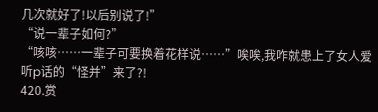几次就好了!以后别说了!”
“说一辈子如何?”
“咳咳……一辈子可要换着花样说……”唉唉,我咋就患上了女人爱听p话的“怪并”来了?!
420.赏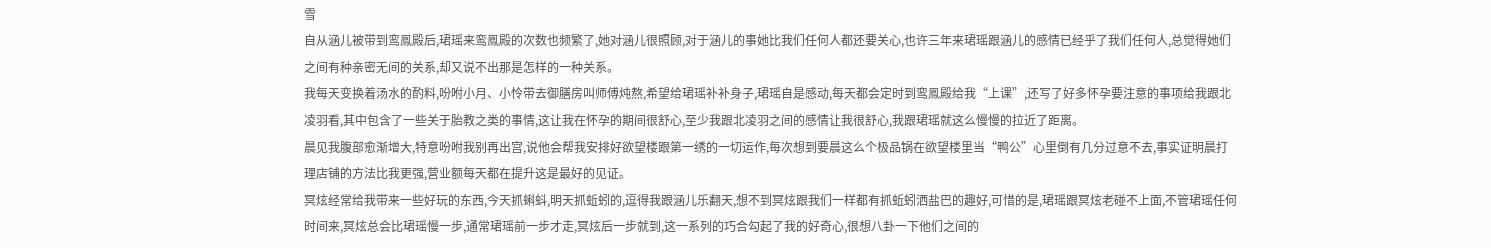雪
自从涵儿被带到鸾鳯殿后,珺瑶来鸾鳯殿的次数也频繁了,她对涵儿很照顾,对于涵儿的事她比我们任何人都还要关心,也许三年来珺瑶跟涵儿的感情已经乎了我们任何人,总觉得她们之间有种亲密无间的关系,却又说不出那是怎样的一种关系。
我每天变换着汤水的酌料,吩咐小月、小怜带去御膳房叫师傅炖熬,希望给珺瑶补补身子,珺瑶自是感动,每天都会定时到鸾鳯殿给我“上课”,还写了好多怀孕要注意的事项给我跟北凌羽看,其中包含了一些关于胎教之类的事情,这让我在怀孕的期间很舒心,至少我跟北凌羽之间的感情让我很舒心,我跟珺瑶就这么慢慢的拉近了距离。
晨见我腹部愈渐增大,特意吩咐我别再出宫,说他会帮我安排好欲望楼跟第一绣的一切运作,每次想到要晨这么个极品锅在欲望楼里当“鸭公”心里倒有几分过意不去,事实证明晨打理店铺的方法比我更强,营业额每天都在提升这是最好的见证。
冥炫经常给我带来一些好玩的东西,今天抓蝌蚪,明天抓蚯蚓的,逗得我跟涵儿乐翻天,想不到冥炫跟我们一样都有抓蚯蚓洒盐巴的趣好,可惜的是,珺瑶跟冥炫老碰不上面,不管珺瑶任何时间来,冥炫总会比珺瑶慢一步,通常珺瑶前一步才走,冥炫后一步就到,这一系列的巧合勾起了我的好奇心,很想八卦一下他们之间的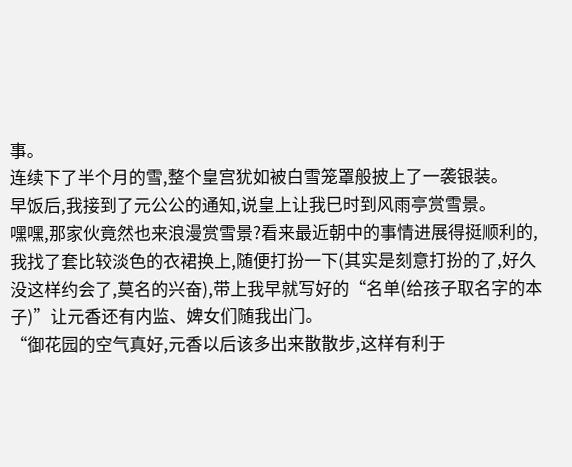事。
连续下了半个月的雪,整个皇宫犹如被白雪笼罩般披上了一袭银装。
早饭后,我接到了元公公的通知,说皇上让我巳时到风雨亭赏雪景。
嘿嘿,那家伙竟然也来浪漫赏雪景?看来最近朝中的事情进展得挺顺利的,我找了套比较淡色的衣裙换上,随便打扮一下(其实是刻意打扮的了,好久没这样约会了,莫名的兴奋),带上我早就写好的“名单(给孩子取名字的本子)”让元香还有内监、婢女们随我出门。
“御花园的空气真好,元香以后该多出来散散步,这样有利于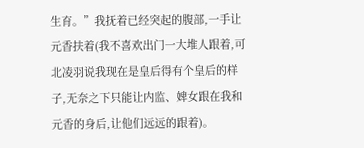生育。”我抚着已经突起的腹部,一手让元香扶着(我不喜欢出门一大堆人跟着,可北凌羽说我现在是皇后得有个皇后的样子,无奈之下只能让内监、婢女跟在我和元香的身后,让他们远远的跟着)。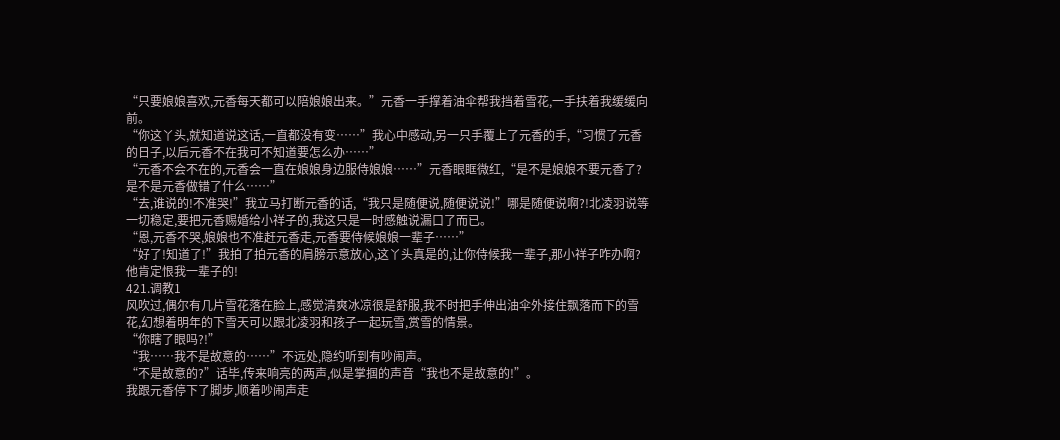“只要娘娘喜欢,元香每天都可以陪娘娘出来。”元香一手撑着油伞帮我挡着雪花,一手扶着我缓缓向前。
“你这丫头,就知道说这话,一直都没有变……”我心中感动,另一只手覆上了元香的手,“习惯了元香的日子,以后元香不在我可不知道要怎么办……”
“元香不会不在的,元香会一直在娘娘身边服侍娘娘……”元香眼眶微红,“是不是娘娘不要元香了?是不是元香做错了什么……”
“去,谁说的!不准哭!”我立马打断元香的话,“我只是随便说,随便说说!”哪是随便说啊?!北凌羽说等一切稳定,要把元香赐婚给小祥子的,我这只是一时感触说漏口了而已。
“恩,元香不哭,娘娘也不准赶元香走,元香要侍候娘娘一辈子……”
“好了!知道了!”我拍了拍元香的肩膀示意放心,这丫头真是的,让你侍候我一辈子,那小祥子咋办啊?他肯定恨我一辈子的!
421.调教1
风吹过,偶尔有几片雪花落在脸上,感觉清爽冰凉很是舒服,我不时把手伸出油伞外接住飘落而下的雪花,幻想着明年的下雪天可以跟北凌羽和孩子一起玩雪,赏雪的情景。
“你瞎了眼吗?!”
“我……我不是故意的……”不远处,隐约听到有吵闹声。
“不是故意的?”话毕,传来响亮的两声,似是掌掴的声音“我也不是故意的!”。
我跟元香停下了脚步,顺着吵闹声走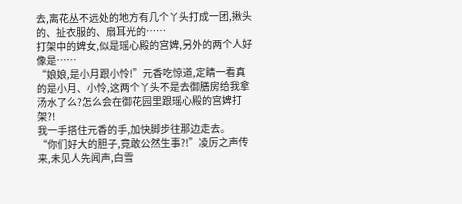去,离花丛不远处的地方有几个丫头打成一团,揪头的、扯衣服的、扇耳光的……
打架中的婢女,似是瑶心殿的宫婢,另外的两个人好像是……
“娘娘,是小月跟小怜!”元香吃惊道,定睛一看真的是小月、小怜,这两个丫头不是去御膳房给我拿汤水了么?怎么会在御花园里跟瑶心殿的宫婢打架?!
我一手搭住元香的手,加快脚步往那边走去。
“你们好大的胆子,竟敢公然生事?!”凌厉之声传来,未见人先闻声,白雪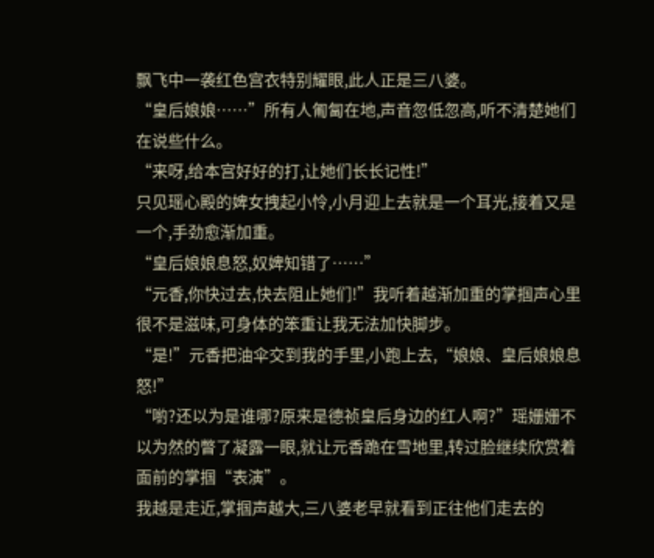飘飞中一袭红色宫衣特别耀眼,此人正是三八婆。
“皇后娘娘……”所有人匍匐在地,声音忽低忽高,听不清楚她们在说些什么。
“来呀,给本宫好好的打,让她们长长记性!”
只见瑶心殿的婢女拽起小怜,小月迎上去就是一个耳光,接着又是一个,手劲愈渐加重。
“皇后娘娘息怒,奴婢知错了……”
“元香,你快过去,快去阻止她们!”我听着越渐加重的掌掴声心里很不是滋味,可身体的笨重让我无法加快脚步。
“是!”元香把油伞交到我的手里,小跑上去,“娘娘、皇后娘娘息怒!”
“喲?还以为是谁哪?原来是德祯皇后身边的红人啊?”瑶姗姗不以为然的瞥了凝露一眼,就让元香跪在雪地里,转过脸继续欣赏着面前的掌掴“表演”。
我越是走近,掌掴声越大,三八婆老早就看到正往他们走去的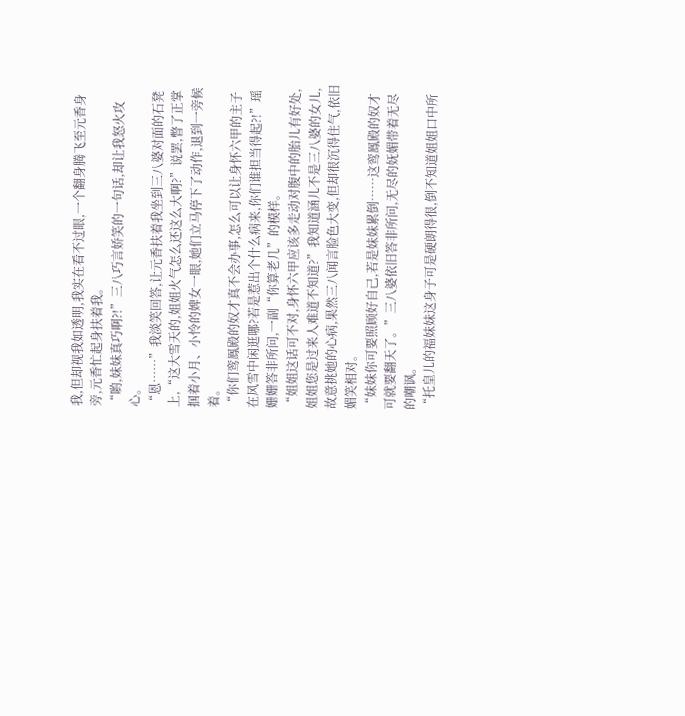我,但却视我如透明,我实在看不过眼,一个翻身腾飞至元香身旁,元香忙起身扶着我。
“喲,妹妹真巧啊?!”三八巧言娇笑的一句话,却让我怒火攻心。
“恩……”我淡笑回答,让元香扶着我坐到三八婆对面的石凳上,“这大雪天的,姐姐火气怎么还这么大啊?”说罢,瞥了正掌掴着小月、小怜的婢女一眼,她们立马停下了动作,退到一旁候着。
“你们鸾鳯殿的奴才真不会办事,怎么可以让身怀六甲的主子在风雪中闲逛哪?若是惹出个什么病来,你们谁担当得起?!”瑶姗姗答非所问,一副“你算老几”的模样。
“姐姐这话可不对,身怀六甲应该多走动对腹中的胎儿有好处,姐姐您是过来人难道不知道?”我知道涵儿不是三八婆的女儿,故意挑她的心病,果然三八闻言脸色大变,但却很沉得住气,依旧媚笑相对。
“妹妹你可要照顾好自己,若是妹妹累倒……这鸾鳯殿的奴才可就要翻天了。”三八婆依旧答非所问,无尽的妩媚带着无尽的嘲讽。
“托皇儿的福妹妹这身子可是硬朗得很,倒不知道姐姐口中所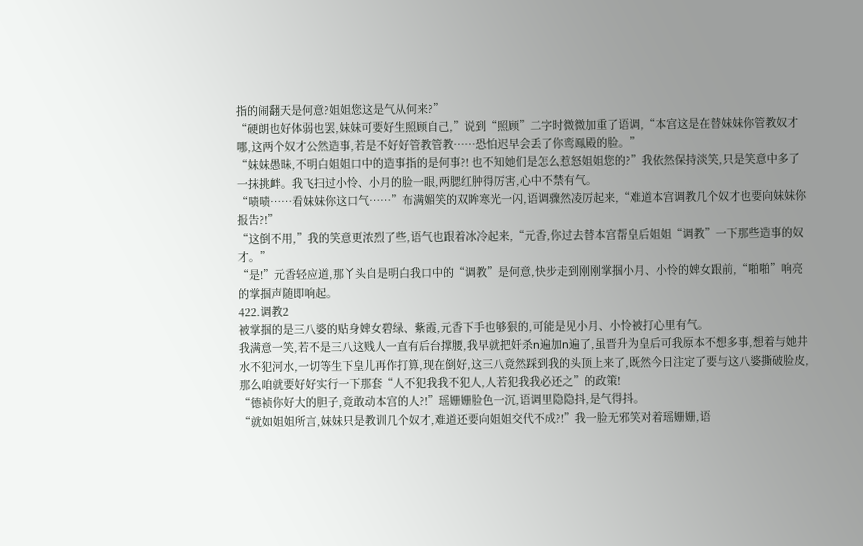指的闹翻天是何意?姐姐您这是气从何来?”
“硬朗也好体弱也罢,妹妹可要好生照顾自己,”说到“照顾”二字时微微加重了语调,“本宫这是在替妹妹你管教奴才哪,这两个奴才公然造事,若是不好好管教管教……恐怕迟早会丢了你鸾鳯殿的脸。”
“妹妹愚昧,不明白姐姐口中的造事指的是何事?! 也不知她们是怎么惹怒姐姐您的?”我依然保持淡笑,只是笑意中多了一抹挑衅。我飞扫过小怜、小月的脸一眼,两腮红肿得厉害,心中不禁有气。
“啧啧……看妹妹你这口气……”布满媚笑的双眸寒光一闪,语调骤然凌厉起来,“难道本宫调教几个奴才也要向妹妹你报告?!”
“这倒不用,”我的笑意更浓烈了些,语气也跟着冰冷起来,“元香,你过去替本宫帮皇后姐姐“调教”一下那些造事的奴才。”
“是!”元香轻应道,那丫头自是明白我口中的“调教”是何意,快步走到刚刚掌掴小月、小怜的婢女跟前,“啪啪”响亮的掌掴声随即响起。
422.调教2
被掌掴的是三八婆的贴身婢女碧绿、紫霞,元香下手也够狠的,可能是见小月、小怜被打心里有气。
我满意一笑,若不是三八这贱人一直有后台撑腰,我早就把奸杀n遍加n遍了,虽晋升为皇后可我原本不想多事,想着与她井水不犯河水,一切等生下皇儿再作打算,现在倒好,这三八竟然踩到我的头顶上来了,既然今日注定了要与这八婆撕破脸皮,那么咱就要好好实行一下那套“人不犯我我不犯人,人若犯我我必还之”的政策!
“德祯你好大的胆子,竟敢动本宫的人?!”瑶姗姗脸色一沉,语调里隐隐抖,是气得抖。
“就如姐姐所言,妹妹只是教训几个奴才,难道还要向姐姐交代不成?!”我一脸无邪笑对着瑶姗姗,语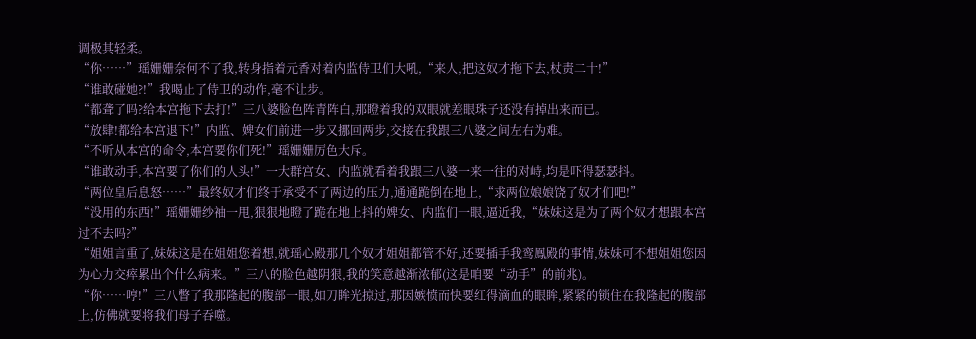调极其轻柔。
“你……”瑶姗姗奈何不了我,转身指着元香对着内监侍卫们大吼,“来人,把这奴才拖下去,杖责二十!”
“谁敢碰她?!”我喝止了侍卫的动作,毫不让步。
“都聋了吗?给本宫拖下去打!”三八婆脸色阵青阵白,那瞪着我的双眼就差眼珠子还没有掉出来而已。
“放肆!都给本宫退下!”内监、婢女们前进一步又挪回两步,交接在我跟三八婆之间左右为难。
“不听从本宫的命令,本宫要你们死!”瑶姗姗厉色大斥。
“谁敢动手,本宫要了你们的人头!”一大群宫女、内监就看着我跟三八婆一来一往的对峙,均是吓得瑟瑟抖。
“两位皇后息怒……”最终奴才们终于承受不了两边的压力,通通跪倒在地上,“求两位娘娘饶了奴才们吧!”
“没用的东西!”瑶姗姗纱袖一甩,狠狠地瞪了跪在地上抖的婢女、内监们一眼,逼近我,“妹妹这是为了两个奴才想跟本宫过不去吗?”
“姐姐言重了,妹妹这是在姐姐您着想,就瑶心殿那几个奴才姐姐都管不好,还要插手我鸾鳯殿的事情,妹妹可不想姐姐您因为心力交瘁累出个什么病来。”三八的脸色越阴狠,我的笑意越渐浓郁(这是咱要“动手”的前兆)。
“你……哼!”三八瞥了我那隆起的腹部一眼,如刀眸光掠过,那因嫉愤而快要红得滴血的眼眸,紧紧的锁住在我隆起的腹部上,仿佛就要将我们母子吞噬。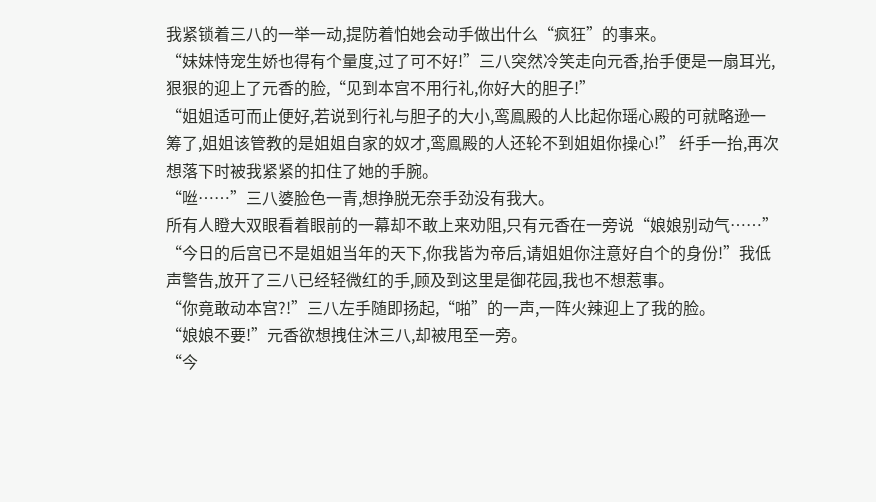我紧锁着三八的一举一动,提防着怕她会动手做出什么“疯狂”的事来。
“妹妹恃宠生娇也得有个量度,过了可不好!”三八突然冷笑走向元香,抬手便是一扇耳光,狠狠的迎上了元香的脸,“见到本宫不用行礼,你好大的胆子!”
“姐姐适可而止便好,若说到行礼与胆子的大小,鸾鳯殿的人比起你瑶心殿的可就略逊一筹了,姐姐该管教的是姐姐自家的奴才,鸾鳯殿的人还轮不到姐姐你操心!” 纤手一抬,再次想落下时被我紧紧的扣住了她的手腕。
“咝……”三八婆脸色一青,想挣脱无奈手劲没有我大。
所有人瞪大双眼看着眼前的一幕却不敢上来劝阻,只有元香在一旁说“娘娘别动气……”
“今日的后宫已不是姐姐当年的天下,你我皆为帝后,请姐姐你注意好自个的身份!”我低声警告,放开了三八已经轻微红的手,顾及到这里是御花园,我也不想惹事。
“你竟敢动本宫?!”三八左手随即扬起,“啪”的一声,一阵火辣迎上了我的脸。
“娘娘不要!”元香欲想拽住沐三八,却被甩至一旁。
“今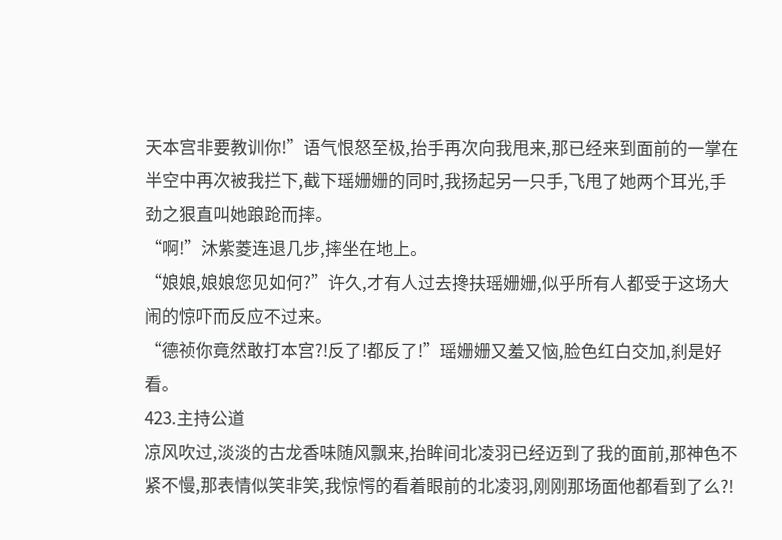天本宫非要教训你!”语气恨怒至极,抬手再次向我甩来,那已经来到面前的一掌在半空中再次被我拦下,截下瑶姗姗的同时,我扬起另一只手,飞甩了她两个耳光,手劲之狠直叫她踉跄而摔。
“啊!”沐紫菱连退几步,摔坐在地上。
“娘娘,娘娘您见如何?”许久,才有人过去搀扶瑶姗姗,似乎所有人都受于这场大闹的惊吓而反应不过来。
“德祯你竟然敢打本宫?!反了!都反了!”瑶姗姗又羞又恼,脸色红白交加,刹是好看。
423.主持公道
凉风吹过,淡淡的古龙香味随风飘来,抬眸间北凌羽已经迈到了我的面前,那神色不紧不慢,那表情似笑非笑,我惊愕的看着眼前的北凌羽,刚刚那场面他都看到了么?!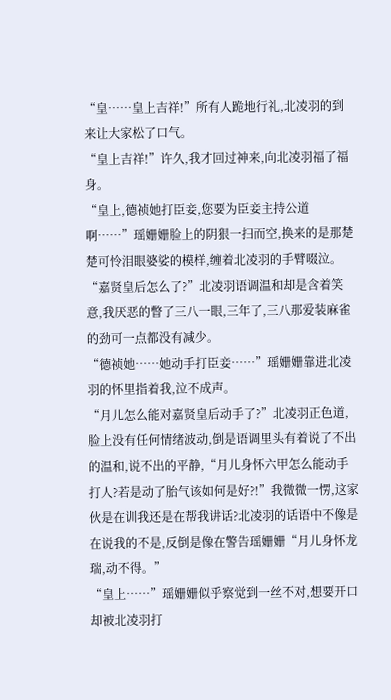“皇……皇上吉祥!”所有人跪地行礼,北凌羽的到来让大家松了口气。
“皇上吉祥!”许久,我才回过神来,向北凌羽福了福身。
“皇上,德祯她打臣妾,您要为臣妾主持公道啊……”瑶姗姗脸上的阴狠一扫而空,换来的是那楚楚可怜泪眼婆娑的模样,缠着北凌羽的手臂啜泣。
“嘉贤皇后怎么了?”北凌羽语调温和却是含着笑意,我厌恶的瞥了三八一眼,三年了,三八那爱装麻雀的劲可一点都没有减少。
“德祯她……她动手打臣妾……”瑶姗姗靠进北凌羽的怀里指着我,泣不成声。
“月儿怎么能对嘉贤皇后动手了?”北凌羽正色道,脸上没有任何情绪波动,倒是语调里头有着说了不出的温和,说不出的平静,“月儿身怀六甲怎么能动手打人?若是动了胎气该如何是好?!”我微微一愣,这家伙是在训我还是在帮我讲话?北凌羽的话语中不像是在说我的不是,反倒是像在警告瑶姗姗“月儿身怀龙瑞,动不得。”
“皇上……”瑶姗姗似乎察觉到一丝不对,想要开口却被北凌羽打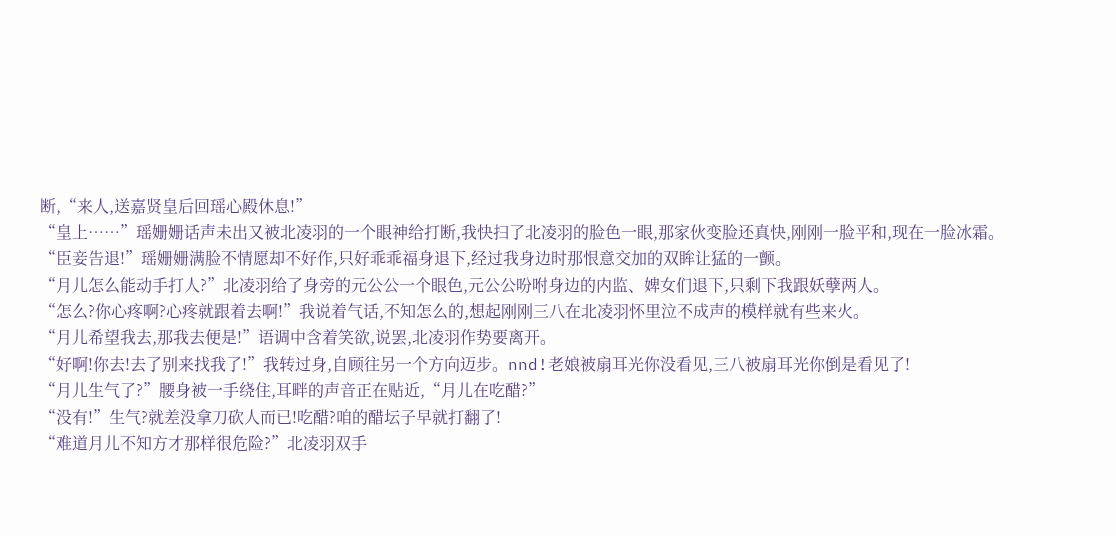断,“来人,送嘉贤皇后回瑶心殿休息!”
“皇上……”瑶姗姗话声未出又被北凌羽的一个眼神给打断,我快扫了北凌羽的脸色一眼,那家伙变脸还真快,刚刚一脸平和,现在一脸冰霜。
“臣妾告退!”瑶姗姗满脸不情愿却不好作,只好乖乖福身退下,经过我身边时那恨意交加的双眸让猛的一颤。
“月儿怎么能动手打人?”北凌羽给了身旁的元公公一个眼色,元公公吩咐身边的内监、婢女们退下,只剩下我跟妖孽两人。
“怎么?你心疼啊?心疼就跟着去啊!”我说着气话,不知怎么的,想起刚刚三八在北凌羽怀里泣不成声的模样就有些来火。
“月儿希望我去,那我去便是!”语调中含着笑欲,说罢,北凌羽作势要离开。
“好啊!你去!去了别来找我了!”我转过身,自顾往另一个方向迈步。nnd!老娘被扇耳光你没看见,三八被扇耳光你倒是看见了!
“月儿生气了?”腰身被一手绕住,耳畔的声音正在贴近,“月儿在吃醋?”
“没有!”生气?就差没拿刀砍人而已!吃醋?咱的醋坛子早就打翻了!
“难道月儿不知方才那样很危险?”北凌羽双手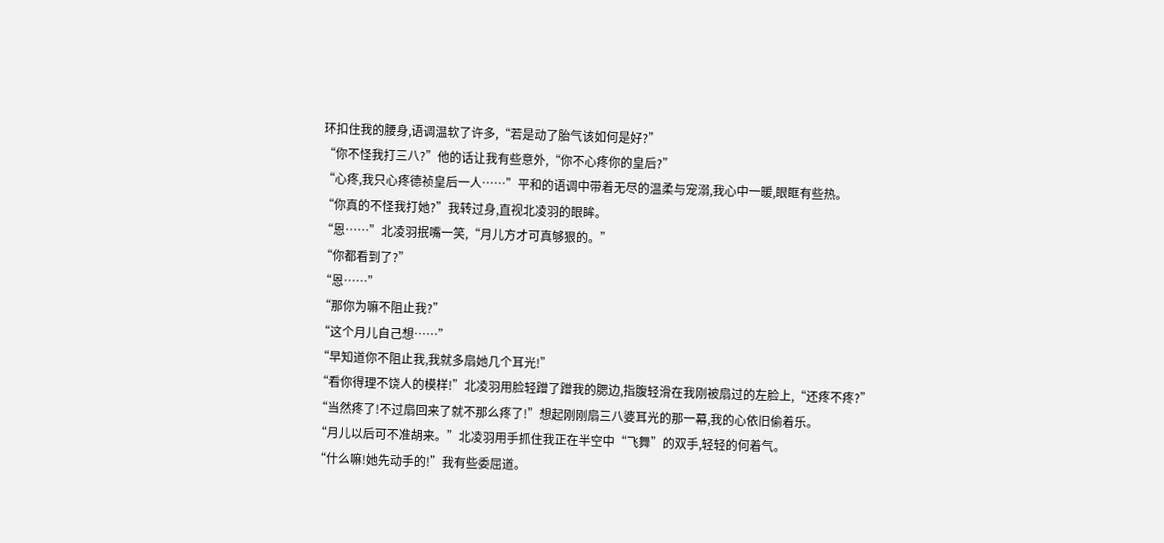环扣住我的腰身,语调温软了许多,“若是动了胎气该如何是好?”
“你不怪我打三八?”他的话让我有些意外,“你不心疼你的皇后?”
“心疼,我只心疼德祯皇后一人……”平和的语调中带着无尽的温柔与宠溺,我心中一暖,眼眶有些热。
“你真的不怪我打她?”我转过身,直视北凌羽的眼眸。
“恩……”北凌羽抿嘴一笑,“月儿方才可真够狠的。”
“你都看到了?”
“恩……”
“那你为嘛不阻止我?”
“这个月儿自己想……”
“早知道你不阻止我,我就多扇她几个耳光!”
“看你得理不饶人的模样!”北凌羽用脸轻蹭了蹭我的腮边,指腹轻滑在我刚被扇过的左脸上,“还疼不疼?”
“当然疼了!不过扇回来了就不那么疼了!”想起刚刚扇三八婆耳光的那一幕,我的心依旧偷着乐。
“月儿以后可不准胡来。”北凌羽用手抓住我正在半空中“飞舞”的双手,轻轻的何着气。
“什么嘛!她先动手的!”我有些委屈道。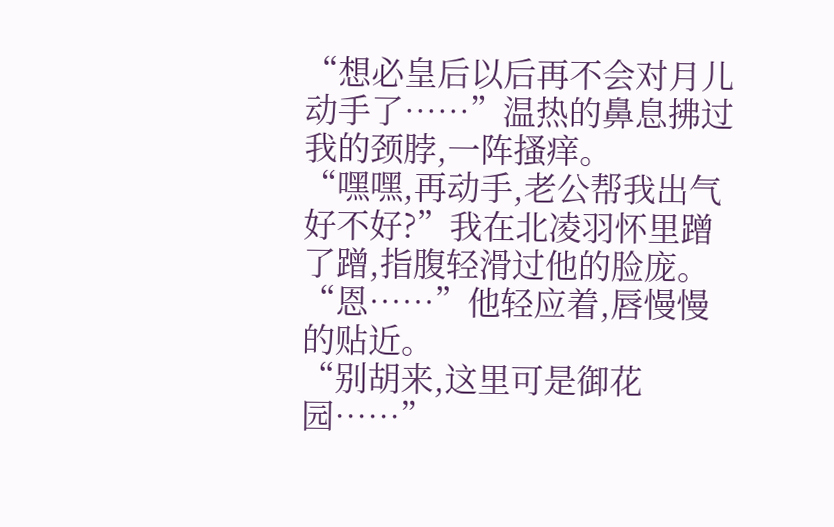“想必皇后以后再不会对月儿动手了……”温热的鼻息拂过我的颈脖,一阵搔痒。
“嘿嘿,再动手,老公帮我出气好不好?”我在北凌羽怀里蹭了蹭,指腹轻滑过他的脸庞。
“恩……”他轻应着,唇慢慢的贴近。
“别胡来,这里可是御花园……”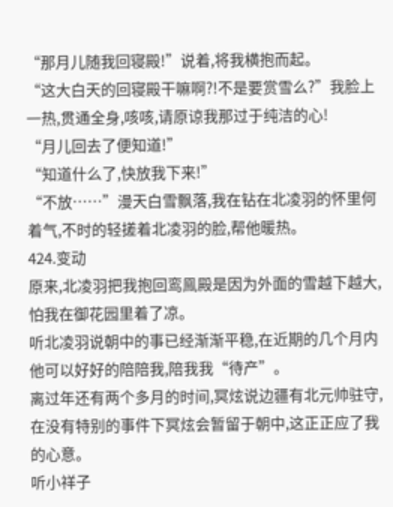“那月儿随我回寝殿!”说着,将我横抱而起。
“这大白天的回寝殿干嘛啊?!不是要赏雪么?”我脸上一热,贯通全身,咳咳,请原谅我那过于纯洁的心!
“月儿回去了便知道!”
“知道什么了,快放我下来!”
“不放……”漫天白雪飘落,我在钻在北凌羽的怀里何着气,不时的轻搓着北凌羽的脸,帮他暖热。
424.变动
原来,北凌羽把我抱回鸾鳯殿是因为外面的雪越下越大,怕我在御花园里着了凉。
听北凌羽说朝中的事已经渐渐平稳,在近期的几个月内他可以好好的陪陪我,陪我我“待产”。
离过年还有两个多月的时间,冥炫说边疆有北元帅驻守,在没有特别的事件下冥炫会暂留于朝中,这正正应了我的心意。
听小祥子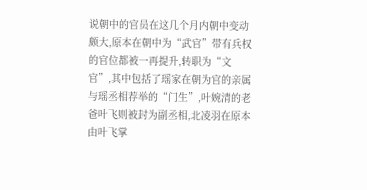说朝中的官员在这几个月内朝中变动颇大,原本在朝中为“武官”带有兵权的官位都被一再提升,转职为“文官”,其中包括了瑶家在朝为官的亲属与瑶丞相荐举的“门生”,叶婉清的老爸叶飞则被封为副丞相,北凌羽在原本由叶飞掌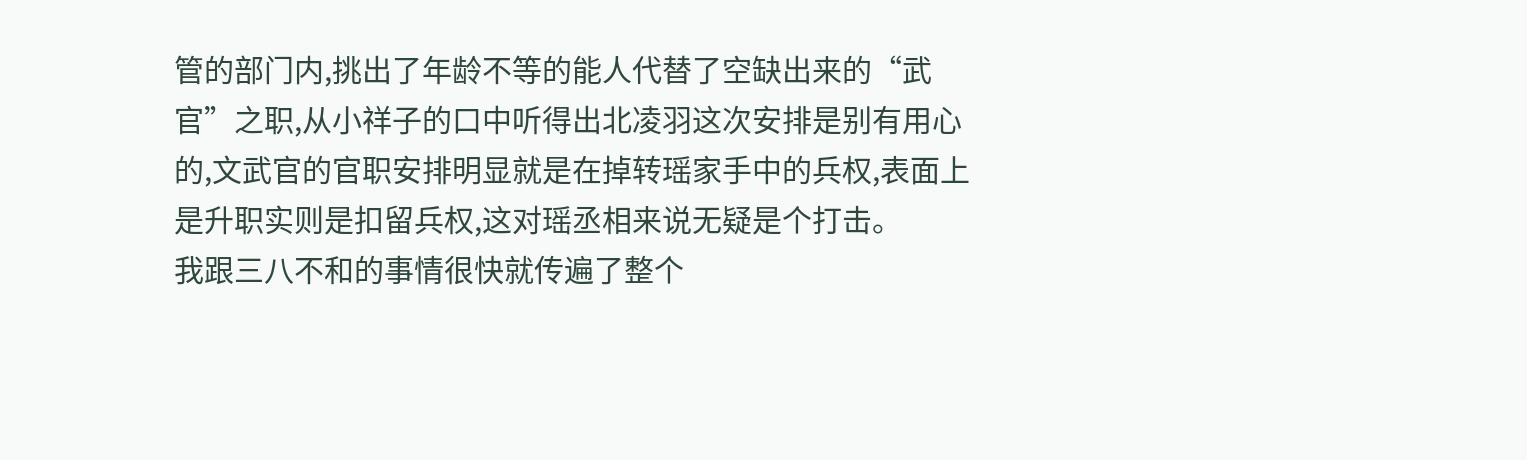管的部门内,挑出了年龄不等的能人代替了空缺出来的“武官”之职,从小祥子的口中听得出北凌羽这次安排是别有用心的,文武官的官职安排明显就是在掉转瑶家手中的兵权,表面上是升职实则是扣留兵权,这对瑶丞相来说无疑是个打击。
我跟三八不和的事情很快就传遍了整个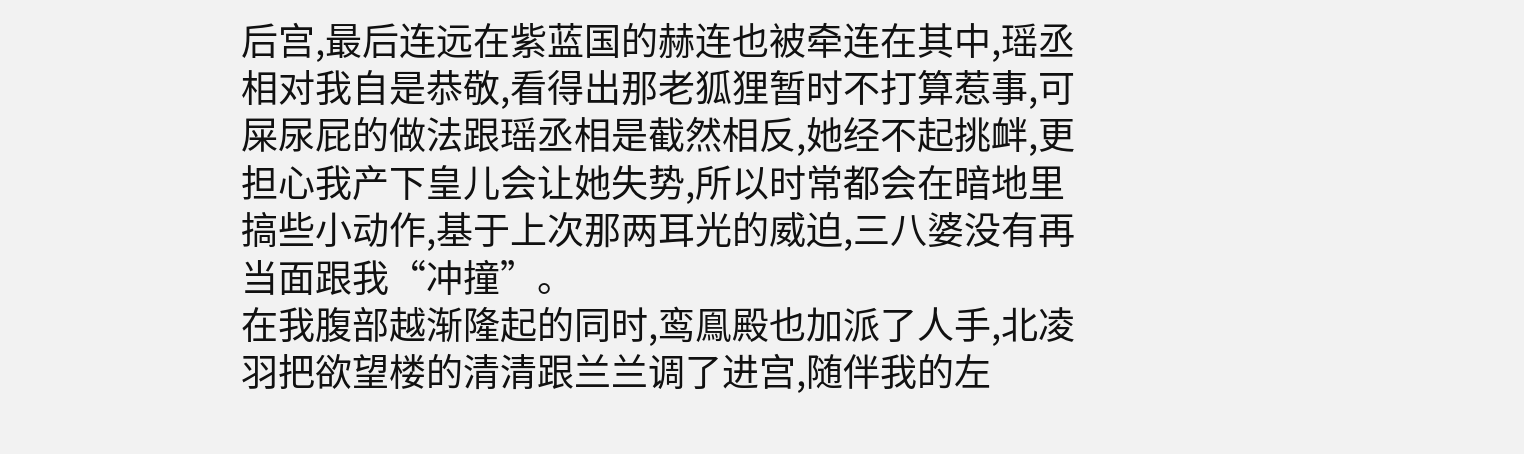后宫,最后连远在紫蓝国的赫连也被牵连在其中,瑶丞相对我自是恭敬,看得出那老狐狸暂时不打算惹事,可屎尿屁的做法跟瑶丞相是截然相反,她经不起挑衅,更担心我产下皇儿会让她失势,所以时常都会在暗地里搞些小动作,基于上次那两耳光的威迫,三八婆没有再当面跟我“冲撞”。
在我腹部越渐隆起的同时,鸾鳯殿也加派了人手,北凌羽把欲望楼的清清跟兰兰调了进宫,随伴我的左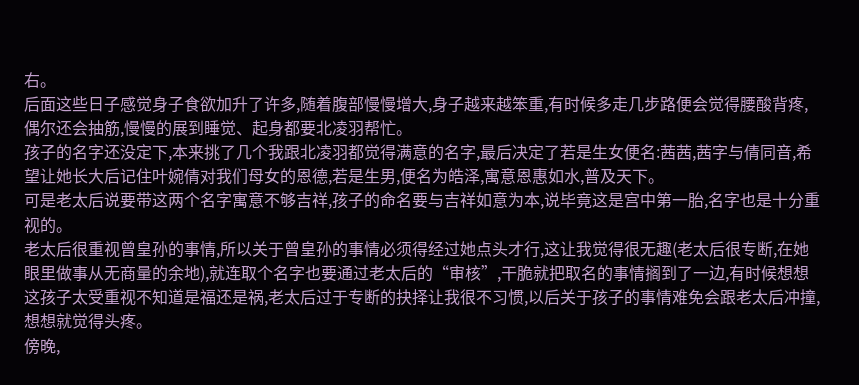右。
后面这些日子感觉身子食欲加升了许多,随着腹部慢慢增大,身子越来越笨重,有时候多走几步路便会觉得腰酸背疼,偶尔还会抽筋,慢慢的展到睡觉、起身都要北凌羽帮忙。
孩子的名字还没定下,本来挑了几个我跟北凌羽都觉得满意的名字,最后决定了若是生女便名:茜茜,茜字与倩同音,希望让她长大后记住叶婉倩对我们母女的恩德,若是生男,便名为皓泽,寓意恩惠如水,普及天下。
可是老太后说要带这两个名字寓意不够吉祥,孩子的命名要与吉祥如意为本,说毕竟这是宫中第一胎,名字也是十分重视的。
老太后很重视曾皇孙的事情,所以关于曾皇孙的事情必须得经过她点头才行,这让我觉得很无趣(老太后很专断,在她眼里做事从无商量的余地),就连取个名字也要通过老太后的“审核”,干脆就把取名的事情搁到了一边,有时候想想这孩子太受重视不知道是福还是祸,老太后过于专断的抉择让我很不习惯,以后关于孩子的事情难免会跟老太后冲撞,想想就觉得头疼。
傍晚,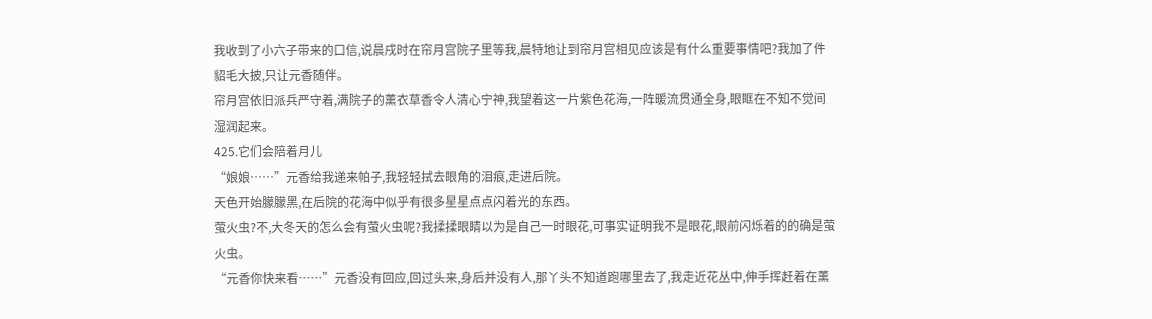我收到了小六子带来的口信,说晨戌时在帘月宫院子里等我,晨特地让到帘月宫相见应该是有什么重要事情吧?我加了件貂毛大披,只让元香随伴。
帘月宫依旧派兵严守着,满院子的薰衣草香令人清心宁神,我望着这一片紫色花海,一阵暖流贯通全身,眼眶在不知不觉间湿润起来。
425.它们会陪着月儿
“娘娘……”元香给我递来帕子,我轻轻拭去眼角的泪痕,走进后院。
天色开始朦朦黑,在后院的花海中似乎有很多星星点点闪着光的东西。
萤火虫?不,大冬天的怎么会有萤火虫呢?我揉揉眼睛以为是自己一时眼花,可事实证明我不是眼花,眼前闪烁着的的确是萤火虫。
“元香你快来看……”元香没有回应,回过头来,身后并没有人,那丫头不知道跑哪里去了,我走近花丛中,伸手挥赶着在薰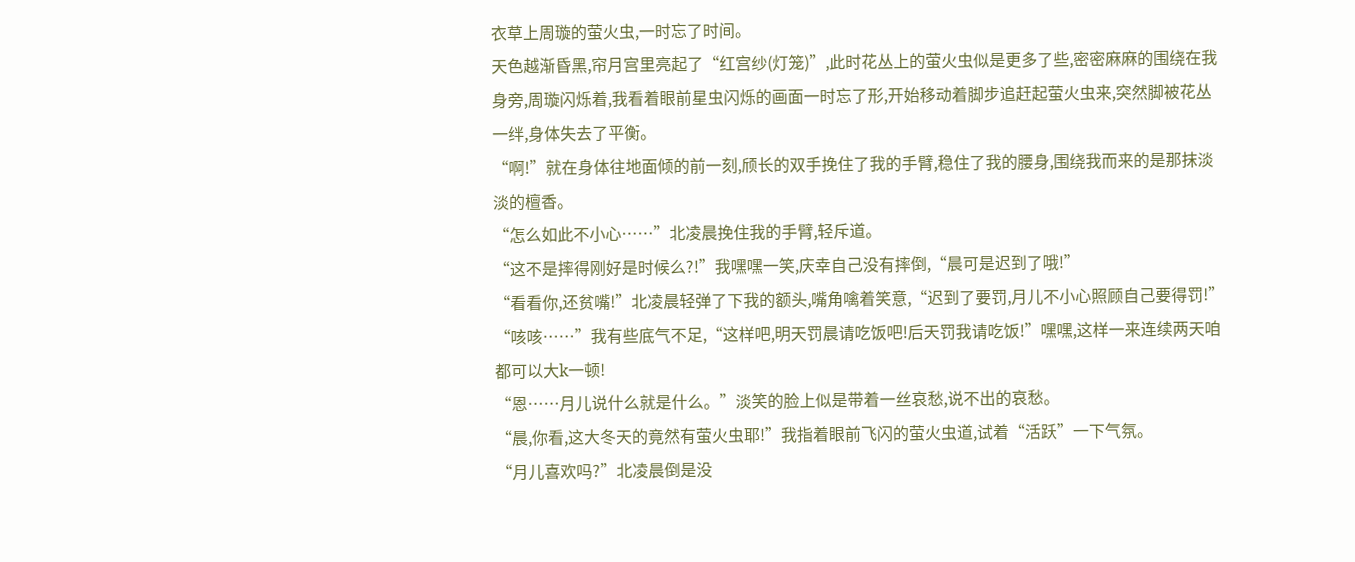衣草上周璇的萤火虫,一时忘了时间。
天色越渐昏黑,帘月宫里亮起了“红宫纱(灯笼)”,此时花丛上的萤火虫似是更多了些,密密麻麻的围绕在我身旁,周璇闪烁着,我看着眼前星虫闪烁的画面一时忘了形,开始移动着脚步追赶起萤火虫来,突然脚被花丛一绊,身体失去了平衡。
“啊!”就在身体往地面倾的前一刻,颀长的双手挽住了我的手臂,稳住了我的腰身,围绕我而来的是那抹淡淡的檀香。
“怎么如此不小心……”北凌晨挽住我的手臂,轻斥道。
“这不是摔得刚好是时候么?!”我嘿嘿一笑,庆幸自己没有摔倒,“晨可是迟到了哦!”
“看看你,还贫嘴!”北凌晨轻弹了下我的额头,嘴角噙着笑意,“迟到了要罚,月儿不小心照顾自己要得罚!”
“咳咳……”我有些底气不足,“这样吧,明天罚晨请吃饭吧!后天罚我请吃饭!”嘿嘿,这样一来连续两天咱都可以大k一顿!
“恩……月儿说什么就是什么。”淡笑的脸上似是带着一丝哀愁,说不出的哀愁。
“晨,你看,这大冬天的竟然有萤火虫耶!”我指着眼前飞闪的萤火虫道,试着“活跃”一下气氛。
“月儿喜欢吗?”北凌晨倒是没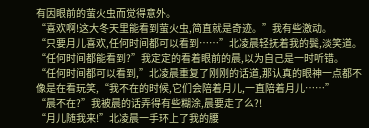有因眼前的萤火虫而觉得意外。
“喜欢啊!这大冬天里能看到萤火虫,简直就是奇迹。”我有些激动。
“只要月儿喜欢,任何时间都可以看到……”北凌晨轻抚着我的鬓,淡笑道。
“任何时间都能看到?”我定定的看着眼前的晨,以为自己是一时听错。
“任何时间都可以看到,”北凌晨重复了刚刚的话道,那认真的眼神一点都不像是在看玩笑,“我不在的时候,它们会陪着月儿,一直陪着月儿……”
“晨不在?”我被晨的话弄得有些糊涂,晨要走了么?!
“月儿随我来!”北凌晨一手环上了我的腰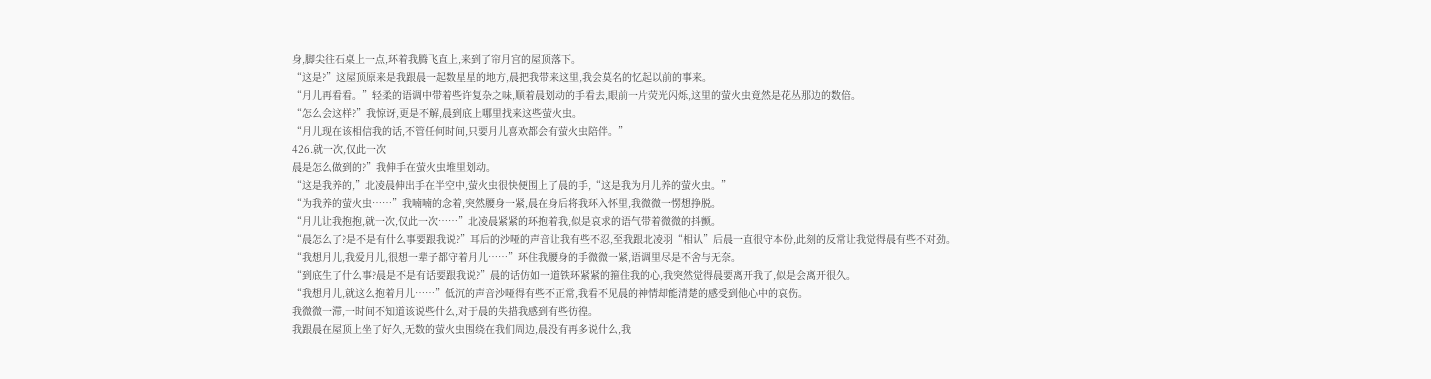身,脚尖往石桌上一点,环着我腾飞直上,来到了帘月宫的屋顶落下。
“这是?”这屋顶原来是我跟晨一起数星星的地方,晨把我带来这里,我会莫名的忆起以前的事来。
“月儿再看看。”轻柔的语调中带着些许复杂之味,顺着晨划动的手看去,眼前一片荧光闪烁,这里的萤火虫竟然是花丛那边的数倍。
“怎么会这样?”我惊讶,更是不解,晨到底上哪里找来这些萤火虫。
“月儿现在该相信我的话,不管任何时间,只要月儿喜欢都会有萤火虫陪伴。”
426.就一次,仅此一次
晨是怎么做到的?”我伸手在萤火虫堆里划动。
“这是我养的,”北凌晨伸出手在半空中,萤火虫很快便围上了晨的手,“这是我为月儿养的萤火虫。”
“为我养的萤火虫……”我喃喃的念着,突然腰身一紧,晨在身后将我环入怀里,我微微一愣想挣脱。
“月儿让我抱抱,就一次,仅此一次……”北凌晨紧紧的环抱着我,似是哀求的语气带着微微的抖颤。
“晨怎么了?是不是有什么事要跟我说?”耳后的沙哑的声音让我有些不忍,至我跟北凌羽“相认”后晨一直很守本份,此刻的反常让我觉得晨有些不对劲。
“我想月儿,我爱月儿,很想一辈子都守着月儿……”环住我腰身的手微微一紧,语调里尽是不舍与无奈。
“到底生了什么事?晨是不是有话要跟我说?”晨的话仿如一道铁环紧紧的箍住我的心,我突然觉得晨要离开我了,似是会离开很久。
“我想月儿,就这么抱着月儿……”低沉的声音沙哑得有些不正常,我看不见晨的神情却能清楚的感受到他心中的哀伤。
我微微一滞,一时间不知道该说些什么,对于晨的失措我感到有些彷徨。
我跟晨在屋顶上坐了好久,无数的萤火虫围绕在我们周边,晨没有再多说什么,我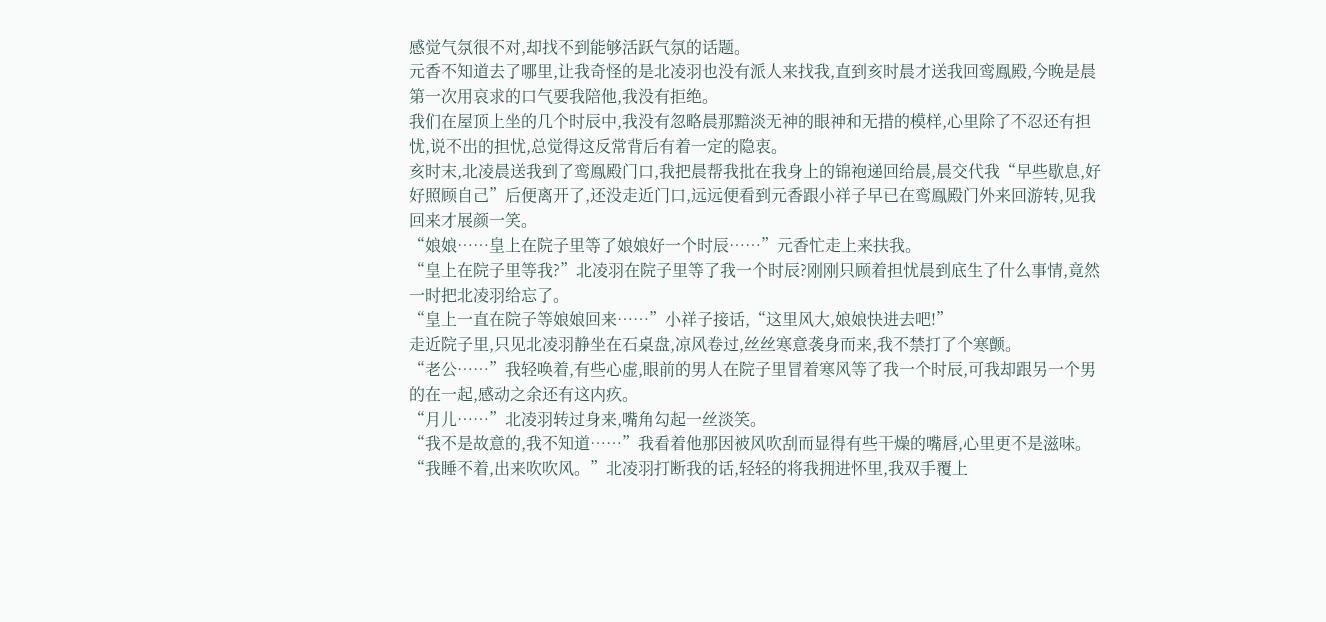感觉气氛很不对,却找不到能够活跃气氛的话题。
元香不知道去了哪里,让我奇怪的是北凌羽也没有派人来找我,直到亥时晨才送我回鸾鳯殿,今晚是晨第一次用哀求的口气要我陪他,我没有拒绝。
我们在屋顶上坐的几个时辰中,我没有忽略晨那黯淡无神的眼神和无措的模样,心里除了不忍还有担忧,说不出的担忧,总觉得这反常背后有着一定的隐衷。
亥时末,北凌晨送我到了鸾鳯殿门口,我把晨帮我批在我身上的锦袍递回给晨,晨交代我“早些歇息,好好照顾自己”后便离开了,还没走近门口,远远便看到元香跟小祥子早已在鸾鳯殿门外来回游转,见我回来才展颜一笑。
“娘娘……皇上在院子里等了娘娘好一个时辰……”元香忙走上来扶我。
“皇上在院子里等我?”北凌羽在院子里等了我一个时辰?刚刚只顾着担忧晨到底生了什么事情,竟然一时把北凌羽给忘了。
“皇上一直在院子等娘娘回来……”小祥子接话,“这里风大,娘娘快进去吧!”
走近院子里,只见北凌羽静坐在石桌盘,凉风卷过,丝丝寒意袭身而来,我不禁打了个寒颤。
“老公……”我轻唤着,有些心虚,眼前的男人在院子里冒着寒风等了我一个时辰,可我却跟另一个男的在一起,感动之余还有这内疚。
“月儿……”北凌羽转过身来,嘴角勾起一丝淡笑。
“我不是故意的,我不知道……”我看着他那因被风吹刮而显得有些干燥的嘴唇,心里更不是滋味。
“我睡不着,出来吹吹风。”北凌羽打断我的话,轻轻的将我拥进怀里,我双手覆上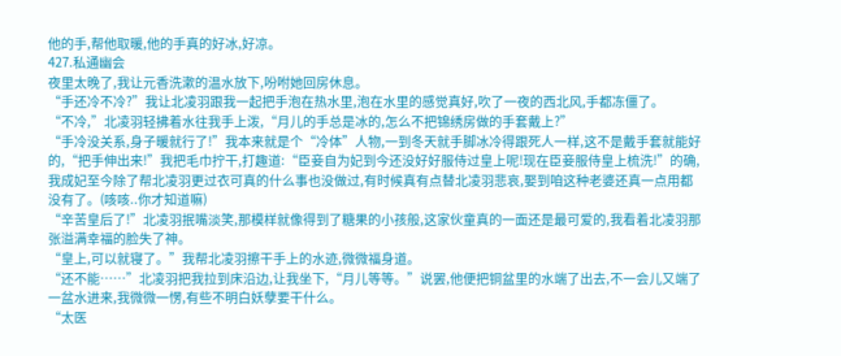他的手,帮他取暖,他的手真的好冰,好凉。
427.私通幽会
夜里太晚了,我让元香洗漱的温水放下,吩咐她回房休息。
“手还冷不冷?”我让北凌羽跟我一起把手泡在热水里,泡在水里的感觉真好,吹了一夜的西北风,手都冻僵了。
“不冷,”北凌羽轻拂着水往我手上泼,“月儿的手总是冰的,怎么不把锦绣房做的手套戴上?”
“手冷没关系,身子暖就行了!”我本来就是个“冷体”人物,一到冬天就手脚冰冷得跟死人一样,这不是戴手套就能好的,“把手伸出来!”我把毛巾拧干,打趣道:“臣妾自为妃到今还没好好服侍过皇上呢!现在臣妾服侍皇上梳洗!”的确,我成妃至今除了帮北凌羽更过衣可真的什么事也没做过,有时候真有点替北凌羽悲哀,娶到咱这种老婆还真一点用都没有了。(咳咳..你才知道嘛)
“辛苦皇后了!”北凌羽抿嘴淡笑,那模样就像得到了糖果的小孩般,这家伙童真的一面还是最可爱的,我看着北凌羽那张溢满幸福的脸失了神。
“皇上,可以就寝了。”我帮北凌羽擦干手上的水迹,微微福身道。
“还不能……”北凌羽把我拉到床沿边,让我坐下,“月儿等等。”说罢,他便把铜盆里的水端了出去,不一会儿又端了一盆水进来,我微微一愣,有些不明白妖孽要干什么。
“太医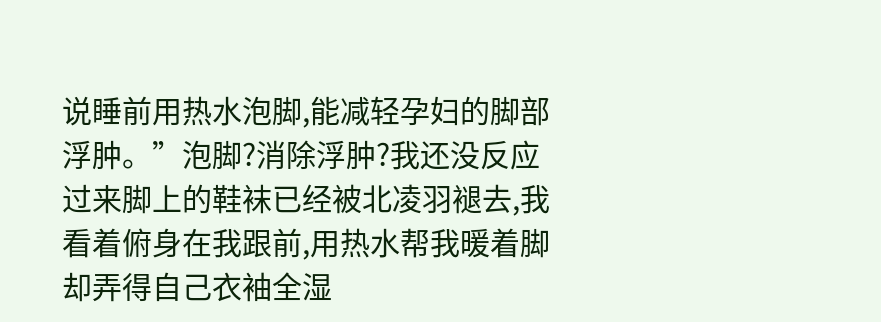说睡前用热水泡脚,能减轻孕妇的脚部浮肿。”泡脚?消除浮肿?我还没反应过来脚上的鞋袜已经被北凌羽褪去,我看着俯身在我跟前,用热水帮我暖着脚却弄得自己衣袖全湿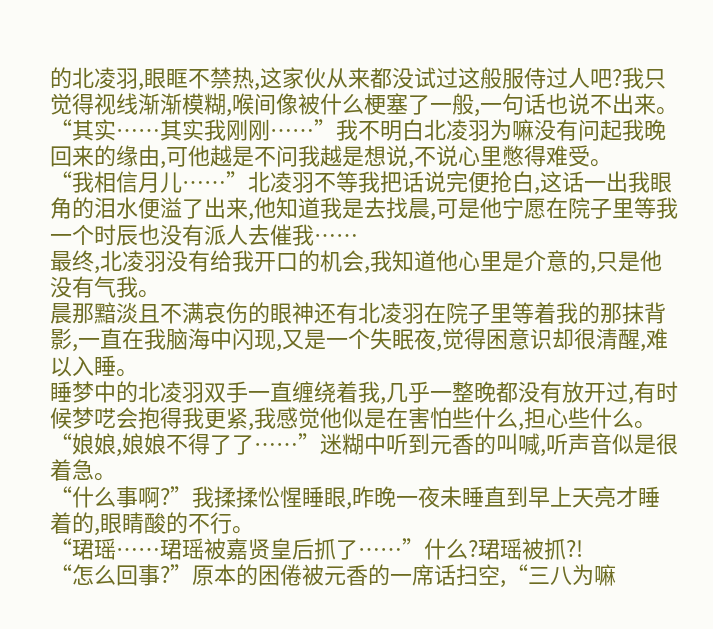的北凌羽,眼眶不禁热,这家伙从来都没试过这般服侍过人吧?我只觉得视线渐渐模糊,喉间像被什么梗塞了一般,一句话也说不出来。
“其实……其实我刚刚……”我不明白北凌羽为嘛没有问起我晚回来的缘由,可他越是不问我越是想说,不说心里憋得难受。
“我相信月儿……”北凌羽不等我把话说完便抢白,这话一出我眼角的泪水便溢了出来,他知道我是去找晨,可是他宁愿在院子里等我一个时辰也没有派人去催我……
最终,北凌羽没有给我开口的机会,我知道他心里是介意的,只是他没有气我。
晨那黯淡且不满哀伤的眼神还有北凌羽在院子里等着我的那抹背影,一直在我脑海中闪现,又是一个失眠夜,觉得困意识却很清醒,难以入睡。
睡梦中的北凌羽双手一直缠绕着我,几乎一整晚都没有放开过,有时候梦呓会抱得我更紧,我感觉他似是在害怕些什么,担心些什么。
“娘娘,娘娘不得了了……”迷糊中听到元香的叫喊,听声音似是很着急。
“什么事啊?”我揉揉忪惺睡眼,昨晚一夜未睡直到早上天亮才睡着的,眼睛酸的不行。
“珺瑶……珺瑶被嘉贤皇后抓了……”什么?珺瑶被抓?!
“怎么回事?”原本的困倦被元香的一席话扫空,“三八为嘛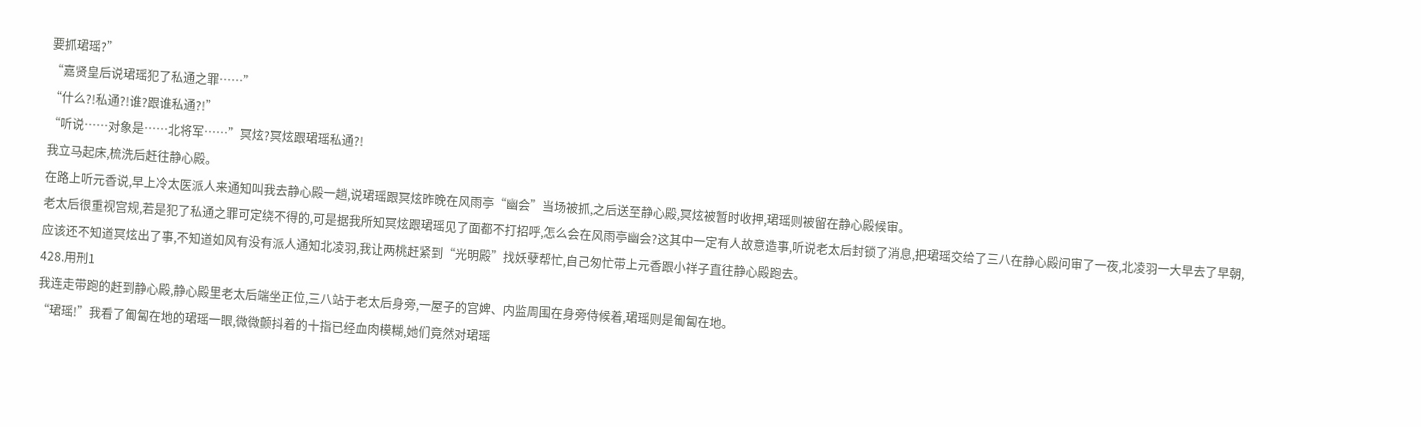要抓珺瑶?”
“嘉贤皇后说珺瑶犯了私通之罪……”
“什么?!私通?!谁?跟谁私通?!”
“听说……对象是……北将军……”冥炫?冥炫跟珺瑶私通?!
我立马起床,梳洗后赶往静心殿。
在路上听元香说,早上冷太医派人来通知叫我去静心殿一趟,说珺瑶跟冥炫昨晚在风雨亭“幽会”当场被抓,之后送至静心殿,冥炫被暂时收押,珺瑶则被留在静心殿候审。
老太后很重视宫规,若是犯了私通之罪可定绕不得的,可是据我所知冥炫跟珺瑶见了面都不打招呼,怎么会在风雨亭幽会?这其中一定有人故意造事,听说老太后封锁了消息,把珺瑶交给了三八在静心殿问审了一夜,北凌羽一大早去了早朝,应该还不知道冥炫出了事,不知道如风有没有派人通知北凌羽,我让两桃赶紧到“光明殿”找妖孽帮忙,自己匆忙带上元香跟小祥子直往静心殿跑去。
428.用刑1
我连走带跑的赶到静心殿,静心殿里老太后端坐正位,三八站于老太后身旁,一屋子的宫婢、内监周围在身旁侍候着,珺瑶则是匍匐在地。
“珺瑶!”我看了匍匐在地的珺瑶一眼,微微颤抖着的十指已经血肉模糊,她们竟然对珺瑶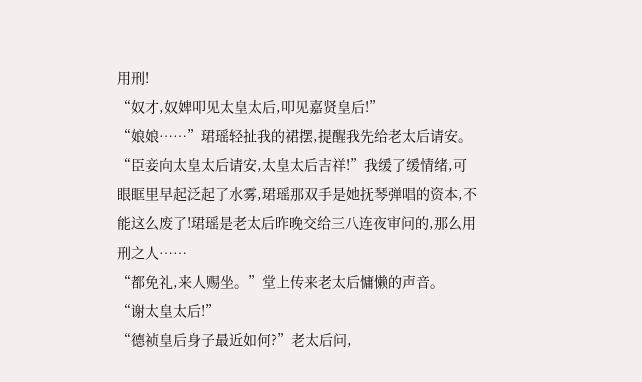用刑!
“奴才,奴婢叩见太皇太后,叩见嘉贤皇后!”
“娘娘……”珺瑶轻扯我的裙摆,提醒我先给老太后请安。
“臣妾向太皇太后请安,太皇太后吉祥!”我缓了缓情绪,可眼眶里早起泛起了水雾,珺瑶那双手是她抚琴弹唱的资本,不能这么废了!珺瑶是老太后昨晚交给三八连夜审问的,那么用刑之人……
“都免礼,来人赐坐。”堂上传来老太后慵懒的声音。
“谢太皇太后!”
“德祯皇后身子最近如何?”老太后问,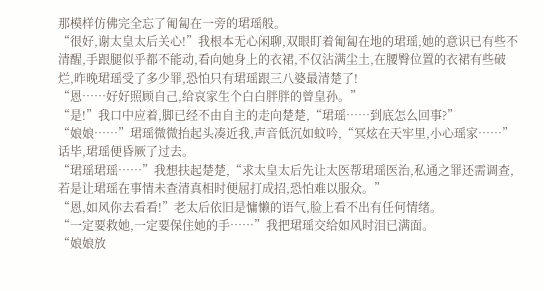那模样仿佛完全忘了匍匐在一旁的珺瑶般。
“很好,谢太皇太后关心!”我根本无心闲聊,双眼盯着匍匐在地的珺瑶,她的意识已有些不清醒,手跟腿似乎都不能动,看向她身上的衣裙,不仅沾满尘土,在腰臀位置的衣裙有些破烂,昨晚珺瑶受了多少罪,恐怕只有珺瑶跟三八婆最清楚了!
“恩……好好照顾自己,给哀家生个白白胖胖的曾皇孙。”
“是!”我口中应着,脚已经不由自主的走向楚楚,“珺瑶……到底怎么回事?”
“娘娘……”珺瑶微微抬起头凑近我,声音低沉如蚊吟,“冥炫在天牢里,小心瑶家……”话毕,珺瑶便昏厥了过去。
“珺瑶珺瑶……”我想扶起楚楚,“求太皇太后先让太医帮珺瑶医治,私通之罪还需调查,若是让珺瑶在事情未查清真相时便屈打成招,恐怕难以服众。”
“恩,如风你去看看!”老太后依旧是慵懒的语气,脸上看不出有任何情绪。
“一定要救她,一定要保住她的手……”我把珺瑶交给如风时泪已满面。
“娘娘放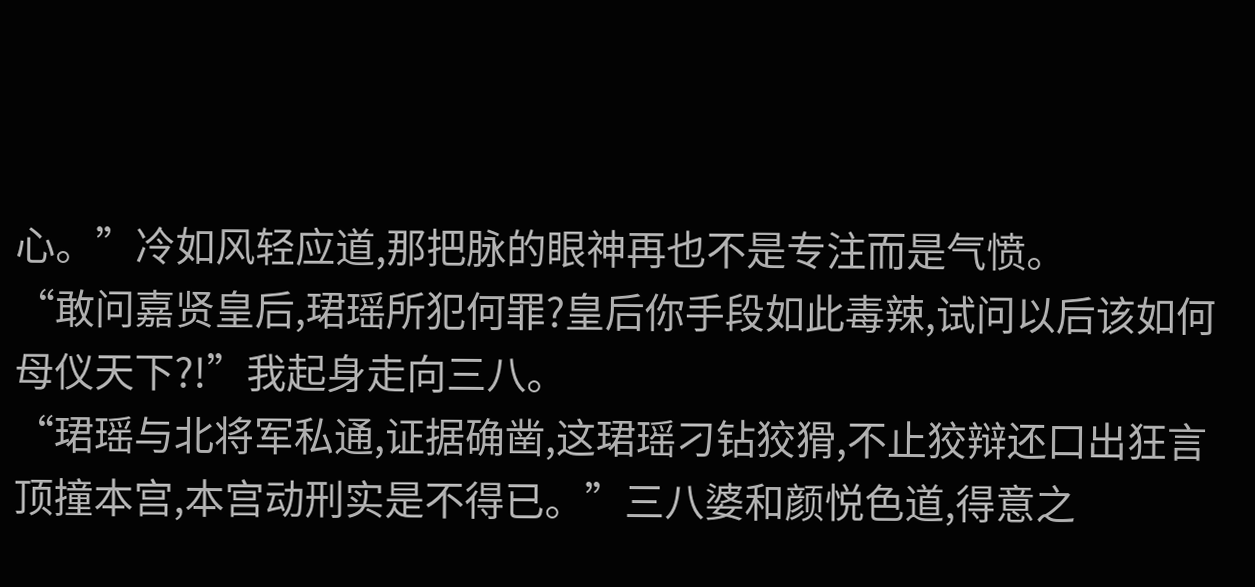心。”冷如风轻应道,那把脉的眼神再也不是专注而是气愤。
“敢问嘉贤皇后,珺瑶所犯何罪?皇后你手段如此毒辣,试问以后该如何母仪天下?!”我起身走向三八。
“珺瑶与北将军私通,证据确凿,这珺瑶刁钻狡猾,不止狡辩还口出狂言顶撞本宫,本宫动刑实是不得已。”三八婆和颜悦色道,得意之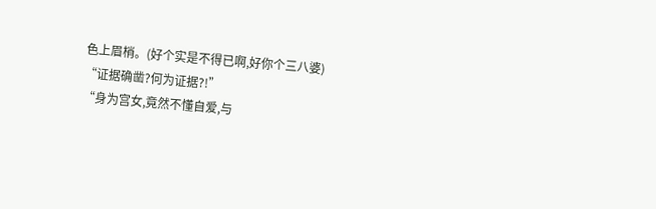色上眉梢。(好个实是不得已啊,好你个三八婆)
“证据确凿?何为证据?!”
“身为宫女,竟然不懂自爱,与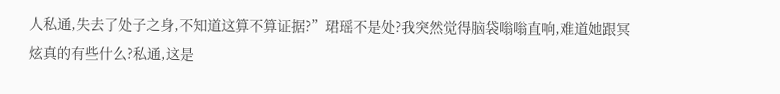人私通,失去了处子之身,不知道这算不算证据?”珺瑶不是处?我突然觉得脑袋嗡嗡直响,难道她跟冥炫真的有些什么?私通,这是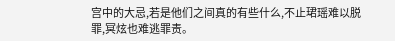宫中的大忌,若是他们之间真的有些什么,不止珺瑶难以脱罪,冥炫也难逃罪责。